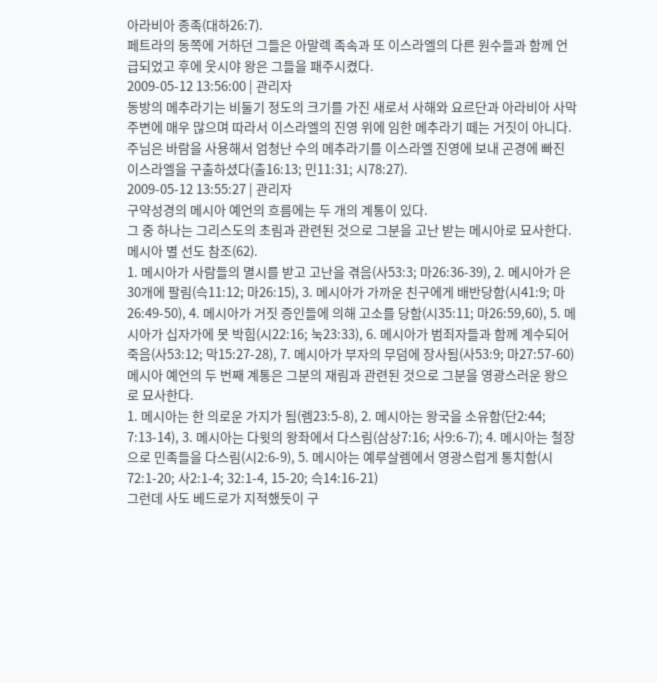아라비아 종족(대하26:7).
페트라의 동쪽에 거하던 그들은 아말렉 족속과 또 이스라엘의 다른 원수들과 함께 언급되었고 후에 웃시야 왕은 그들을 패주시켰다.
2009-05-12 13:56:00 | 관리자
동방의 메추라기는 비둘기 정도의 크기를 가진 새로서 사해와 요르단과 아라비아 사막 주변에 매우 많으며 따라서 이스라엘의 진영 위에 임한 메추라기 떼는 거짓이 아니다. 주님은 바람을 사용해서 엄청난 수의 메추라기를 이스라엘 진영에 보내 곤경에 빠진 이스라엘을 구출하셨다(출16:13; 민11:31; 시78:27).
2009-05-12 13:55:27 | 관리자
구약성경의 메시아 예언의 흐름에는 두 개의 계통이 있다.
그 중 하나는 그리스도의 초림과 관련된 것으로 그분을 고난 받는 메시아로 묘사한다. 메시아 별 선도 참조(62).
1. 메시아가 사람들의 멸시를 받고 고난을 겪음(사53:3; 마26:36-39), 2. 메시아가 은 30개에 팔림(슥11:12; 마26:15), 3. 메시아가 가까운 친구에게 배반당함(시41:9; 마26:49-50), 4. 메시아가 거짓 증인들에 의해 고소를 당함(시35:11; 마26:59,60), 5. 메시아가 십자가에 못 박힘(시22:16; 눅23:33), 6. 메시아가 범죄자들과 함께 계수되어 죽음(사53:12; 막15:27-28), 7. 메시아가 부자의 무덤에 장사됨(사53:9; 마27:57-60)
메시아 예언의 두 번째 계통은 그분의 재림과 관련된 것으로 그분을 영광스러운 왕으로 묘사한다.
1. 메시아는 한 의로운 가지가 됨(렘23:5-8), 2. 메시아는 왕국을 소유함(단2:44; 7:13-14), 3. 메시아는 다윗의 왕좌에서 다스림(삼상7:16; 사9:6-7); 4. 메시아는 철장으로 민족들을 다스림(시2:6-9), 5. 메시아는 예루살렘에서 영광스럽게 통치함(시72:1-20; 사2:1-4; 32:1-4, 15-20; 슥14:16-21)
그런데 사도 베드로가 지적했듯이 구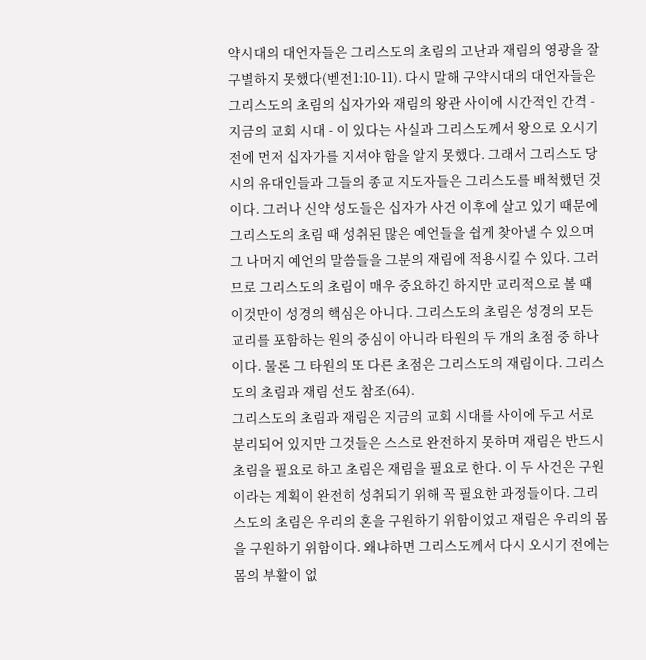약시대의 대언자들은 그리스도의 초림의 고난과 재림의 영광을 잘 구별하지 못했다(벧전1:10-11). 다시 말해 구약시대의 대언자들은 그리스도의 초림의 십자가와 재림의 왕관 사이에 시간적인 간격 - 지금의 교회 시대 - 이 있다는 사실과 그리스도께서 왕으로 오시기 전에 먼저 십자가를 지셔야 함을 알지 못했다. 그래서 그리스도 당시의 유대인들과 그들의 종교 지도자들은 그리스도를 배척했던 것이다. 그러나 신약 성도들은 십자가 사건 이후에 살고 있기 때문에 그리스도의 초림 때 성취된 많은 예언들을 쉽게 찾아낼 수 있으며 그 나머지 예언의 말씀들을 그분의 재림에 적용시킬 수 있다. 그러므로 그리스도의 초림이 매우 중요하긴 하지만 교리적으로 볼 때 이것만이 성경의 핵심은 아니다. 그리스도의 초림은 성경의 모든 교리를 포함하는 원의 중심이 아니라 타원의 두 개의 초점 중 하나이다. 물론 그 타원의 또 다른 초점은 그리스도의 재림이다. 그리스도의 초림과 재림 선도 참조(64).
그리스도의 초림과 재림은 지금의 교회 시대를 사이에 두고 서로 분리되어 있지만 그것들은 스스로 완전하지 못하며 재림은 반드시 초림을 필요로 하고 초림은 재림을 필요로 한다. 이 두 사건은 구원이라는 계획이 완전히 성취되기 위해 꼭 필요한 과정들이다. 그리스도의 초림은 우리의 혼을 구원하기 위함이었고 재림은 우리의 몸을 구원하기 위함이다. 왜냐하면 그리스도께서 다시 오시기 전에는 몸의 부활이 없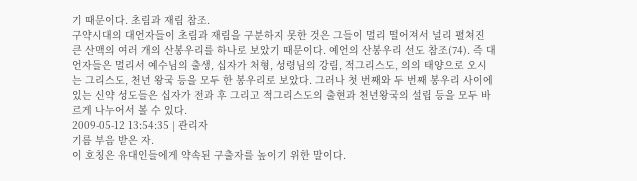기 때문이다. 초림과 재림 참조.
구약시대의 대언자들이 초림과 재림을 구분하지 못한 것은 그들이 멀리 떨어져서 널리 펼쳐진 큰 산맥의 여러 개의 산봉우리를 하나로 보았기 때문이다. 예언의 산봉우리 선도 참조(74). 즉 대언자들은 멀리서 예수님의 출생, 십자가 처형, 성령님의 강림, 적그리스도, 의의 태양으로 오시는 그리스도, 천년 왕국 등을 모두 한 봉우리로 보았다. 그러나 첫 번째와 두 번째 봉우리 사이에 있는 신약 성도들은 십자가 전과 후 그리고 적그리스도의 출현과 천년왕국의 설립 등을 모두 바르게 나누어서 볼 수 있다.
2009-05-12 13:54:35 | 관리자
기름 부음 받은 자.
이 호칭은 유대인들에게 약속된 구출자를 높이기 위한 말이다.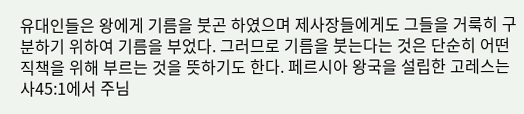유대인들은 왕에게 기름을 붓곤 하였으며 제사장들에게도 그들을 거룩히 구분하기 위하여 기름을 부었다. 그러므로 기름을 붓는다는 것은 단순히 어떤 직책을 위해 부르는 것을 뜻하기도 한다. 페르시아 왕국을 설립한 고레스는 사45:1에서 주님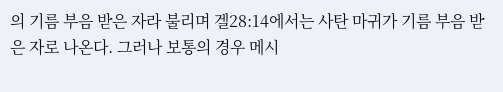의 기름 부음 받은 자라 불리며 겔28:14에서는 사탄 마귀가 기름 부음 받은 자로 나온다. 그러나 보통의 경우 메시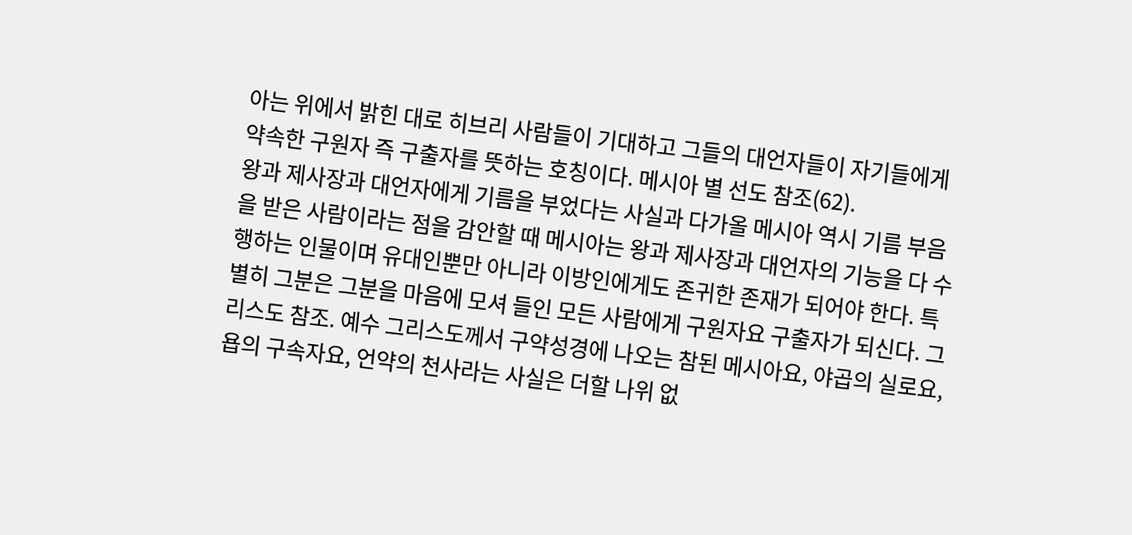아는 위에서 밝힌 대로 히브리 사람들이 기대하고 그들의 대언자들이 자기들에게 약속한 구원자 즉 구출자를 뜻하는 호칭이다. 메시아 별 선도 참조(62).
왕과 제사장과 대언자에게 기름을 부었다는 사실과 다가올 메시아 역시 기름 부음을 받은 사람이라는 점을 감안할 때 메시아는 왕과 제사장과 대언자의 기능을 다 수행하는 인물이며 유대인뿐만 아니라 이방인에게도 존귀한 존재가 되어야 한다. 특별히 그분은 그분을 마음에 모셔 들인 모든 사람에게 구원자요 구출자가 되신다. 그리스도 참조. 예수 그리스도께서 구약성경에 나오는 참된 메시아요, 야곱의 실로요, 욥의 구속자요, 언약의 천사라는 사실은 더할 나위 없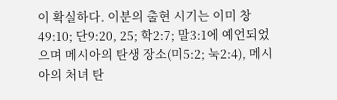이 확실하다. 이분의 출현 시기는 이미 창49:10; 단9:20, 25; 학2:7; 말3:1에 예언되었으며 메시아의 탄생 장소(미5:2; 눅2:4), 메시아의 처녀 탄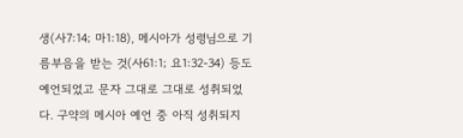생(사7:14; 마1:18), 메시아가 성령님으로 기름부음을 받는 것(사61:1; 요1:32-34) 등도 예언되었고 문자 그대로 그대로 성취되었다. 구약의 메시아 예언 중 아직 성취되지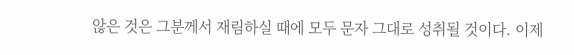않은 것은 그분께서 재림하실 때에 모두 문자 그대로 성취될 것이다. 이제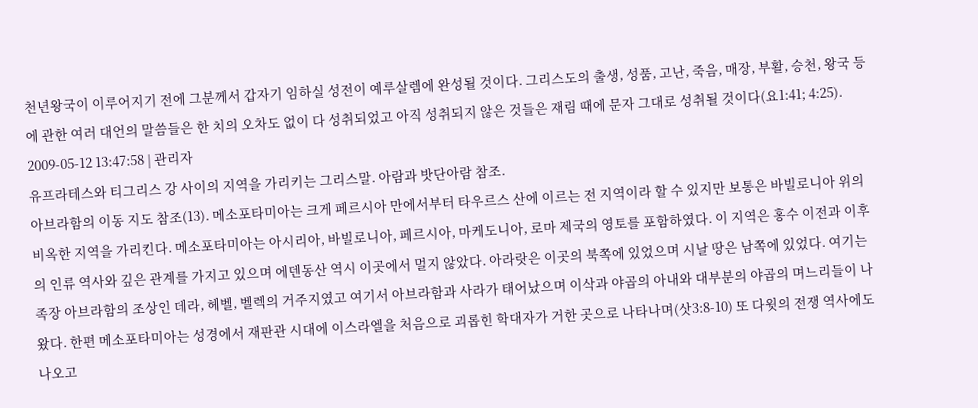천년왕국이 이루어지기 전에 그분께서 갑자기 임하실 성전이 예루살렘에 완성될 것이다. 그리스도의 출생, 성품, 고난, 죽음, 매장, 부활, 승천, 왕국 등에 관한 여러 대언의 말씀들은 한 치의 오차도 없이 다 성취되었고 아직 성취되지 않은 것들은 재림 때에 문자 그대로 성취될 것이다(요1:41; 4:25).
2009-05-12 13:47:58 | 관리자
유프라테스와 티그리스 강 사이의 지역을 가리키는 그리스말. 아람과 밧단아람 참조.
아브라함의 이동 지도 참조(13). 메소포타미아는 크게 페르시아 만에서부터 타우르스 산에 이르는 전 지역이라 할 수 있지만 보통은 바빌로니아 위의 비옥한 지역을 가리킨다. 메소포타미아는 아시리아, 바빌로니아, 페르시아, 마케도니아, 로마 제국의 영토를 포함하였다. 이 지역은 홍수 이전과 이후의 인류 역사와 깊은 관계를 가지고 있으며 에덴동산 역시 이곳에서 멀지 않았다. 아라랏은 이곳의 북쪽에 있었으며 시날 땅은 남쪽에 있었다. 여기는 족장 아브라함의 조상인 데라, 헤벨, 벨렉의 거주지였고 여기서 아브라함과 사라가 태어났으며 이삭과 야곱의 아내와 대부분의 야곱의 며느리들이 나왔다. 한편 메소포타미아는 성경에서 재판관 시대에 이스라엘을 처음으로 괴롭힌 학대자가 거한 곳으로 나타나며(삿3:8-10) 또 다윗의 전쟁 역사에도 나오고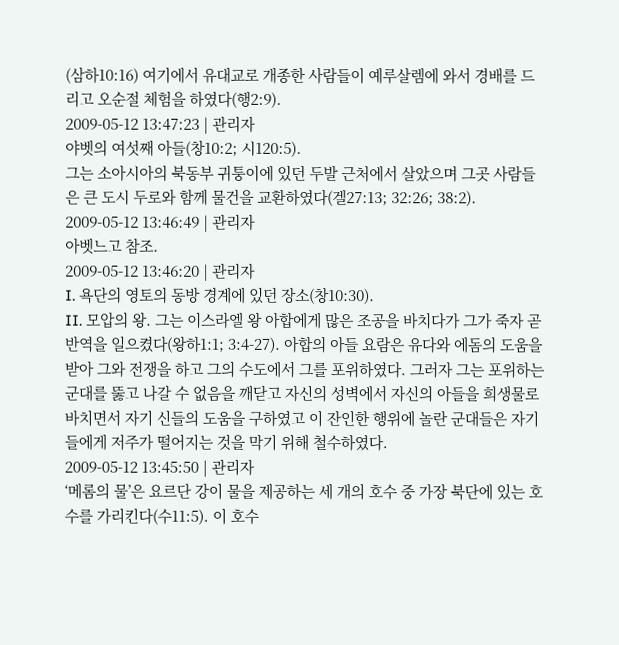(삼하10:16) 여기에서 유대교로 개종한 사람들이 예루살렘에 와서 경배를 드리고 오순절 체험을 하였다(행2:9).
2009-05-12 13:47:23 | 관리자
야벳의 여섯째 아들(창10:2; 시120:5).
그는 소아시아의 북동부 귀퉁이에 있던 두발 근처에서 살았으며 그곳 사람들은 큰 도시 두로와 함께 물건을 교환하였다(겔27:13; 32:26; 38:2).
2009-05-12 13:46:49 | 관리자
아벳느고 참조.
2009-05-12 13:46:20 | 관리자
I. 욕단의 영토의 동방 경계에 있던 장소(창10:30).
II. 모압의 왕. 그는 이스라엘 왕 아합에게 많은 조공을 바치다가 그가 죽자 곧 반역을 일으켰다(왕하1:1; 3:4-27). 아합의 아들 요람은 유다와 에돔의 도움을 받아 그와 전쟁을 하고 그의 수도에서 그를 포위하였다. 그러자 그는 포위하는 군대를 뚫고 나갈 수 없음을 깨닫고 자신의 성벽에서 자신의 아들을 희생물로 바치면서 자기 신들의 도움을 구하였고 이 잔인한 행위에 놀란 군대들은 자기들에게 저주가 떨어지는 것을 막기 위해 철수하였다.
2009-05-12 13:45:50 | 관리자
‘메롬의 물’은 요르단 강이 물을 제공하는 세 개의 호수 중 가장 북단에 있는 호수를 가리킨다(수11:5). 이 호수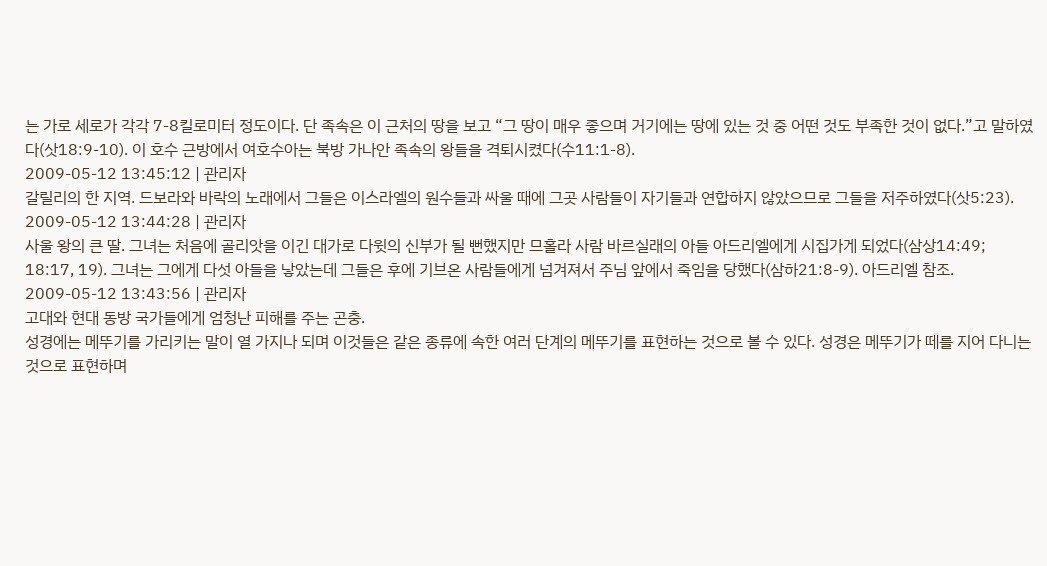는 가로 세로가 각각 7-8킬로미터 정도이다. 단 족속은 이 근처의 땅을 보고 “그 땅이 매우 좋으며 거기에는 땅에 있는 것 중 어떤 것도 부족한 것이 없다.”고 말하였다(삿18:9-10). 이 호수 근방에서 여호수아는 북방 가나안 족속의 왕들을 격퇴시켰다(수11:1-8).
2009-05-12 13:45:12 | 관리자
갈릴리의 한 지역. 드보라와 바락의 노래에서 그들은 이스라엘의 원수들과 싸울 때에 그곳 사람들이 자기들과 연합하지 않았으므로 그들을 저주하였다(삿5:23).
2009-05-12 13:44:28 | 관리자
사울 왕의 큰 딸. 그녀는 처음에 골리앗을 이긴 대가로 다윗의 신부가 될 뻔했지만 므홀라 사람 바르실래의 아들 아드리엘에게 시집가게 되었다(삼상14:49; 18:17, 19). 그녀는 그에게 다섯 아들을 낳았는데 그들은 후에 기브온 사람들에게 넘겨져서 주님 앞에서 죽임을 당했다(삼하21:8-9). 아드리엘 참조.
2009-05-12 13:43:56 | 관리자
고대와 현대 동방 국가들에게 엄청난 피해를 주는 곤충.
성경에는 메뚜기를 가리키는 말이 열 가지나 되며 이것들은 같은 종류에 속한 여러 단계의 메뚜기를 표현하는 것으로 볼 수 있다. 성경은 메뚜기가 떼를 지어 다니는 것으로 표현하며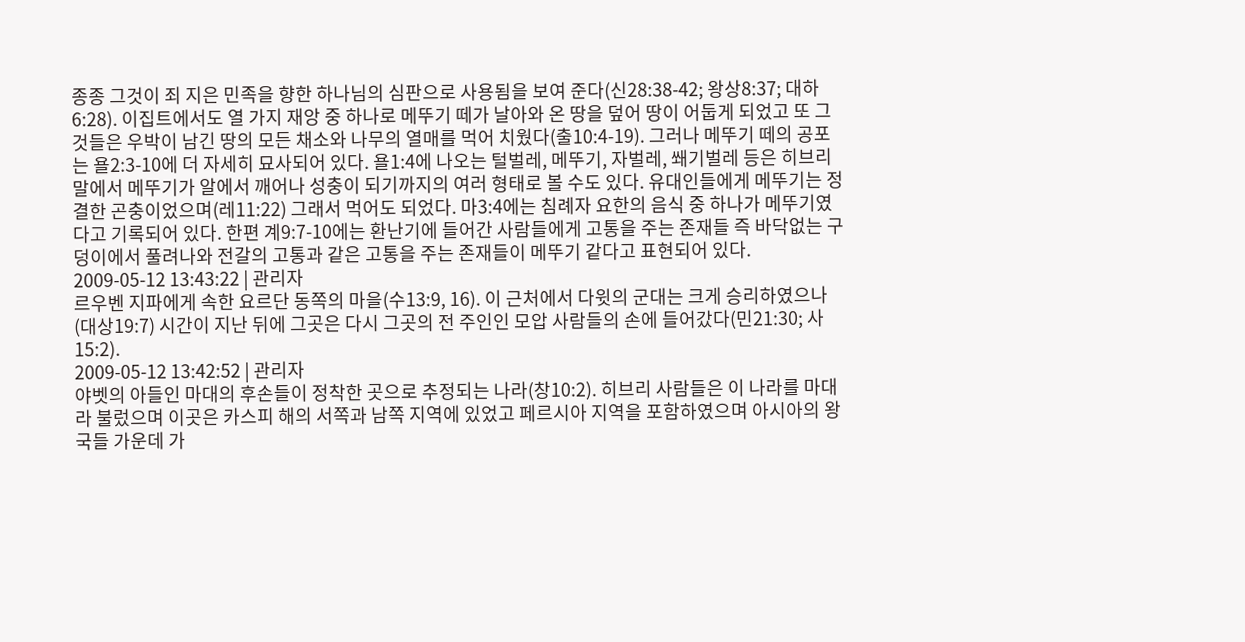종종 그것이 죄 지은 민족을 향한 하나님의 심판으로 사용됨을 보여 준다(신28:38-42; 왕상8:37; 대하6:28). 이집트에서도 열 가지 재앙 중 하나로 메뚜기 떼가 날아와 온 땅을 덮어 땅이 어둡게 되었고 또 그것들은 우박이 남긴 땅의 모든 채소와 나무의 열매를 먹어 치웠다(출10:4-19). 그러나 메뚜기 떼의 공포는 욜2:3-10에 더 자세히 묘사되어 있다. 욜1:4에 나오는 털벌레, 메뚜기, 자벌레, 쐐기벌레 등은 히브리말에서 메뚜기가 알에서 깨어나 성충이 되기까지의 여러 형태로 볼 수도 있다. 유대인들에게 메뚜기는 정결한 곤충이었으며(레11:22) 그래서 먹어도 되었다. 마3:4에는 침례자 요한의 음식 중 하나가 메뚜기였다고 기록되어 있다. 한편 계9:7-10에는 환난기에 들어간 사람들에게 고통을 주는 존재들 즉 바닥없는 구덩이에서 풀려나와 전갈의 고통과 같은 고통을 주는 존재들이 메뚜기 같다고 표현되어 있다.
2009-05-12 13:43:22 | 관리자
르우벤 지파에게 속한 요르단 동쪽의 마을(수13:9, 16). 이 근처에서 다윗의 군대는 크게 승리하였으나(대상19:7) 시간이 지난 뒤에 그곳은 다시 그곳의 전 주인인 모압 사람들의 손에 들어갔다(민21:30; 사15:2).
2009-05-12 13:42:52 | 관리자
야벳의 아들인 마대의 후손들이 정착한 곳으로 추정되는 나라(창10:2). 히브리 사람들은 이 나라를 마대라 불렀으며 이곳은 카스피 해의 서쪽과 남쪽 지역에 있었고 페르시아 지역을 포함하였으며 아시아의 왕국들 가운데 가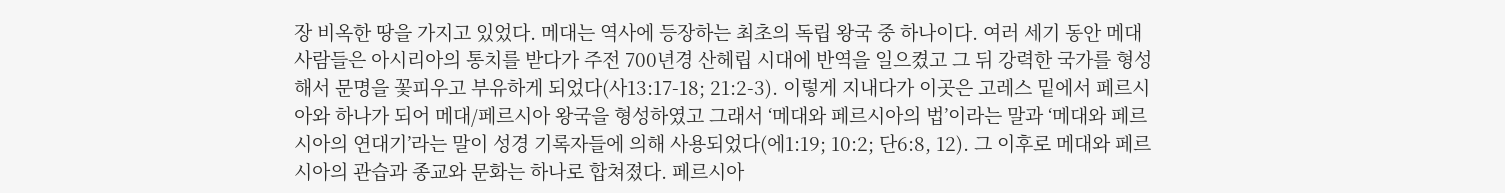장 비옥한 땅을 가지고 있었다. 메대는 역사에 등장하는 최초의 독립 왕국 중 하나이다. 여러 세기 동안 메대 사람들은 아시리아의 통치를 받다가 주전 700년경 산헤립 시대에 반역을 일으켰고 그 뒤 강력한 국가를 형성해서 문명을 꽃피우고 부유하게 되었다(사13:17-18; 21:2-3). 이렇게 지내다가 이곳은 고레스 밑에서 페르시아와 하나가 되어 메대/페르시아 왕국을 형성하였고 그래서 ‘메대와 페르시아의 법’이라는 말과 ‘메대와 페르시아의 연대기’라는 말이 성경 기록자들에 의해 사용되었다(에1:19; 10:2; 단6:8, 12). 그 이후로 메대와 페르시아의 관습과 종교와 문화는 하나로 합쳐졌다. 페르시아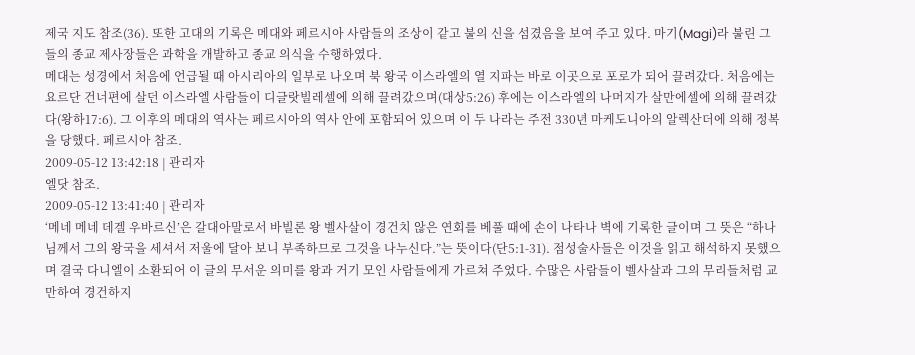제국 지도 참조(36). 또한 고대의 기록은 메대와 페르시아 사람들의 조상이 같고 불의 신을 섬겼음을 보여 주고 있다. 마기(Magi)라 불린 그들의 종교 제사장들은 과학을 개발하고 종교 의식을 수행하였다.
메대는 성경에서 처음에 언급될 때 아시리아의 일부로 나오며 북 왕국 이스라엘의 열 지파는 바로 이곳으로 포로가 되어 끌려갔다. 처음에는 요르단 건너편에 살던 이스라엘 사람들이 디글랏빌레셀에 의해 끌려갔으며(대상5:26) 후에는 이스라엘의 나머지가 살만에셀에 의해 끌려갔다(왕하17:6). 그 이후의 메대의 역사는 페르시아의 역사 안에 포함되어 있으며 이 두 나라는 주전 330년 마케도니아의 알렉산더에 의해 정복을 당했다. 페르시아 참조.
2009-05-12 13:42:18 | 관리자
엘닷 참조.
2009-05-12 13:41:40 | 관리자
‘메네 메네 데겔 우바르신’은 갈대아말로서 바빌론 왕 벨사살이 경건치 않은 연회를 베풀 때에 손이 나타나 벽에 기록한 글이며 그 뜻은 “하나님께서 그의 왕국을 세셔서 저울에 달아 보니 부족하므로 그것을 나누신다.”는 뜻이다(단5:1-31). 점성술사들은 이것을 읽고 해석하지 못했으며 결국 다니엘이 소환되어 이 글의 무서운 의미를 왕과 거기 모인 사람들에게 가르쳐 주었다. 수많은 사람들이 벨사살과 그의 무리들처럼 교만하여 경건하지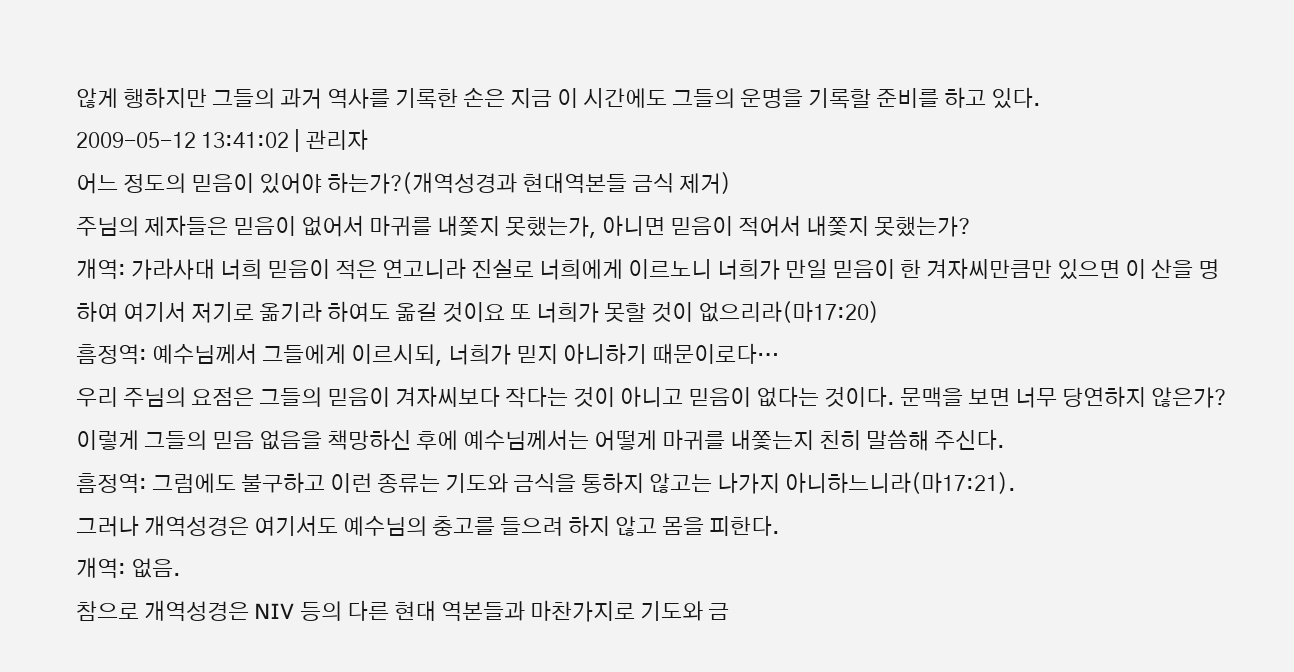않게 행하지만 그들의 과거 역사를 기록한 손은 지금 이 시간에도 그들의 운명을 기록할 준비를 하고 있다.
2009-05-12 13:41:02 | 관리자
어느 정도의 믿음이 있어야 하는가?(개역성경과 현대역본들 금식 제거)
주님의 제자들은 믿음이 없어서 마귀를 내쫓지 못했는가, 아니면 믿음이 적어서 내쫓지 못했는가?
개역: 가라사대 너희 믿음이 적은 연고니라 진실로 너희에게 이르노니 너희가 만일 믿음이 한 겨자씨만큼만 있으면 이 산을 명하여 여기서 저기로 옮기라 하여도 옮길 것이요 또 너희가 못할 것이 없으리라(마17:20)
흠정역: 예수님께서 그들에게 이르시되, 너희가 믿지 아니하기 때문이로다…
우리 주님의 요점은 그들의 믿음이 겨자씨보다 작다는 것이 아니고 믿음이 없다는 것이다. 문맥을 보면 너무 당연하지 않은가?
이렇게 그들의 믿음 없음을 책망하신 후에 예수님께서는 어떻게 마귀를 내쫓는지 친히 말씀해 주신다.
흠정역: 그럼에도 불구하고 이런 종류는 기도와 금식을 통하지 않고는 나가지 아니하느니라(마17:21).
그러나 개역성경은 여기서도 예수님의 충고를 들으려 하지 않고 몸을 피한다.
개역: 없음.
참으로 개역성경은 NIV 등의 다른 현대 역본들과 마찬가지로 기도와 금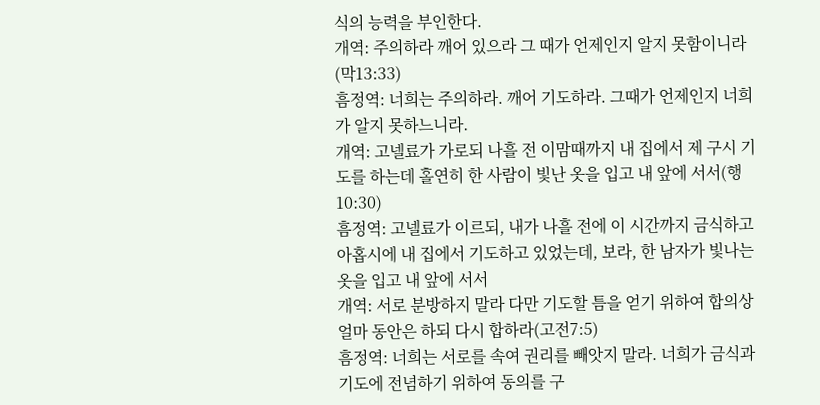식의 능력을 부인한다.
개역: 주의하라 깨어 있으라 그 때가 언제인지 알지 못함이니라(막13:33)
흠정역: 너희는 주의하라. 깨어 기도하라. 그때가 언제인지 너희가 알지 못하느니라.
개역: 고넬료가 가로되 나흘 전 이맘때까지 내 집에서 제 구시 기도를 하는데 홀연히 한 사람이 빛난 옷을 입고 내 앞에 서서(행10:30)
흠정역: 고넬료가 이르되, 내가 나흘 전에 이 시간까지 금식하고 아홉시에 내 집에서 기도하고 있었는데, 보라, 한 남자가 빛나는 옷을 입고 내 앞에 서서
개역: 서로 분방하지 말라 다만 기도할 틈을 얻기 위하여 합의상 얼마 동안은 하되 다시 합하라(고전7:5)
흠정역: 너희는 서로를 속여 권리를 빼앗지 말라. 너희가 금식과 기도에 전념하기 위하여 동의를 구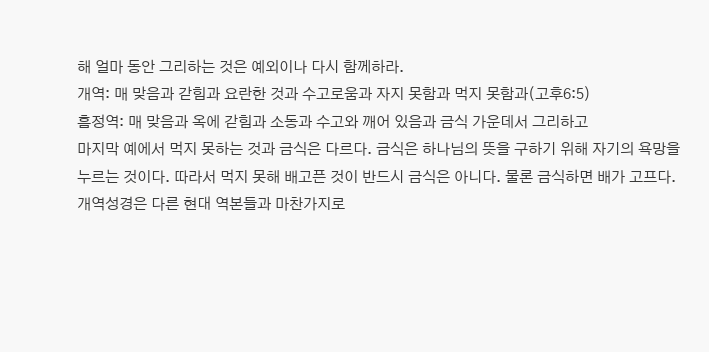해 얼마 동안 그리하는 것은 예외이나 다시 함께하라.
개역: 매 맞음과 갇힘과 요란한 것과 수고로움과 자지 못함과 먹지 못함과(고후6:5)
흠정역: 매 맞음과 옥에 갇힘과 소동과 수고와 깨어 있음과 금식 가운데서 그리하고
마지막 예에서 먹지 못하는 것과 금식은 다르다. 금식은 하나님의 뜻을 구하기 위해 자기의 욕망을 누르는 것이다. 따라서 먹지 못해 배고픈 것이 반드시 금식은 아니다. 물론 금식하면 배가 고프다. 개역성경은 다른 현대 역본들과 마찬가지로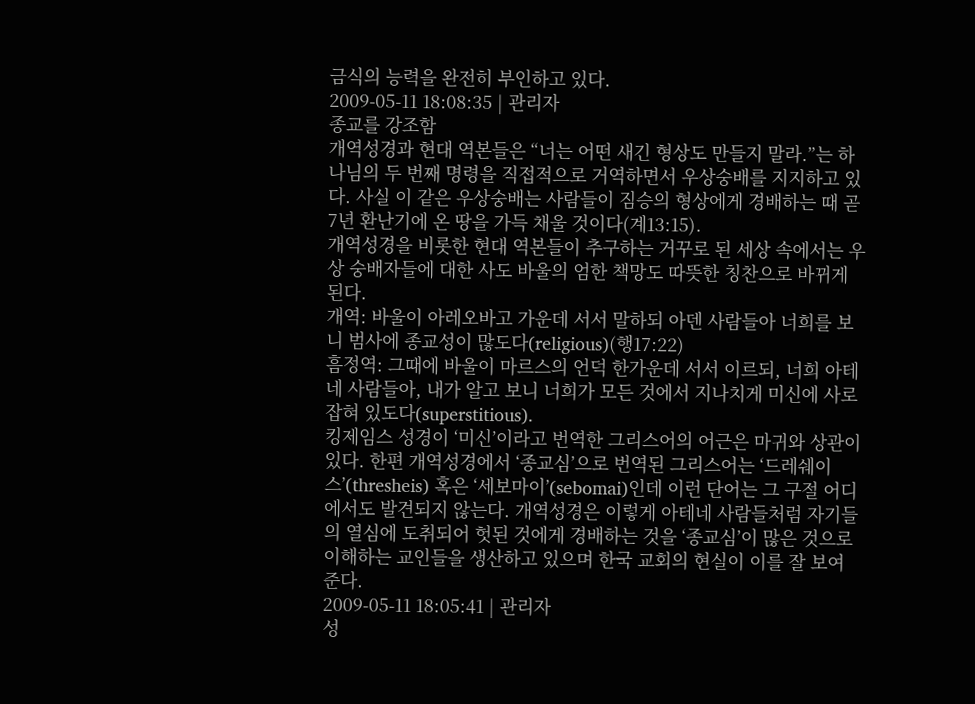금식의 능력을 완전히 부인하고 있다.
2009-05-11 18:08:35 | 관리자
종교를 강조함
개역성경과 현대 역본들은 “너는 어떤 새긴 형상도 만들지 말라.”는 하나님의 두 번째 명령을 직접적으로 거역하면서 우상숭배를 지지하고 있다. 사실 이 같은 우상숭배는 사람들이 짐승의 형상에게 경배하는 때 곧 7년 환난기에 온 땅을 가득 채울 것이다(계13:15).
개역성경을 비롯한 현대 역본들이 추구하는 거꾸로 된 세상 속에서는 우상 숭배자들에 대한 사도 바울의 엄한 책망도 따뜻한 칭찬으로 바뀌게 된다.
개역: 바울이 아레오바고 가운데 서서 말하되 아덴 사람들아 너희를 보니 범사에 종교성이 많도다(religious)(행17:22)
흠정역: 그때에 바울이 마르스의 언덕 한가운데 서서 이르되, 너희 아테네 사람들아, 내가 알고 보니 너희가 모든 것에서 지나치게 미신에 사로잡혀 있도다(superstitious).
킹제임스 성경이 ‘미신’이라고 번역한 그리스어의 어근은 마귀와 상관이 있다. 한편 개역성경에서 ‘종교심’으로 번역된 그리스어는 ‘드레쉐이스’(thresheis) 혹은 ‘세보마이’(sebomai)인데 이런 단어는 그 구절 어디에서도 발견되지 않는다. 개역성경은 이렇게 아테네 사람들처럼 자기들의 열심에 도취되어 헛된 것에게 경배하는 것을 ‘종교심’이 많은 것으로 이해하는 교인들을 생산하고 있으며 한국 교회의 현실이 이를 잘 보여 준다.
2009-05-11 18:05:41 | 관리자
성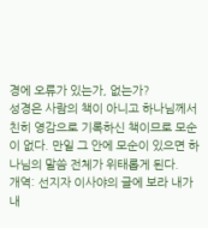경에 오류가 있는가, 없는가?
성경은 사람의 책이 아니고 하나님께서 친히 영감으로 기록하신 책이므로 모순이 없다. 만일 그 안에 모순이 있으면 하나님의 말씀 전체가 위태롭게 된다.
개역: 선지자 이사야의 글에 보라 내가 내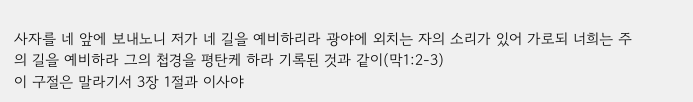사자를 네 앞에 보내노니 저가 네 길을 예비하리라 광야에 외치는 자의 소리가 있어 가로되 너희는 주의 길을 예비하라 그의 첩경을 평탄케 하라 기록된 것과 같이(막1:2-3)
이 구절은 말라기서 3장 1절과 이사야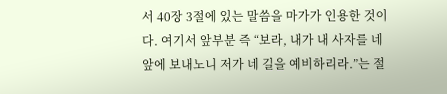서 40장 3절에 있는 말씀을 마가가 인용한 것이다. 여기서 앞부분 즉 “보라, 내가 내 사자를 네 앞에 보내노니 저가 네 길을 예비하리라.”는 절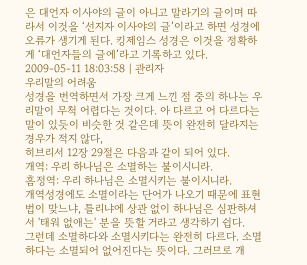은 대언자 이사야의 글이 아니고 말라기의 글이며 따라서 이것을 ‘선지자 이사야의 글’이라고 하면 성경에 오류가 생기게 된다. 킹제임스 성경은 이것을 정확하게 ‘대언자들의 글에’라고 기록하고 있다.
2009-05-11 18:03:58 | 관리자
우리말의 어려움
성경을 번역하면서 가장 크게 느낀 점 중의 하나는 우리말이 무척 어렵다는 것이다. 아 다르고 어 다르다는 말이 있듯이 비슷한 것 같은데 뜻이 완전히 달라지는 경우가 적지 않다,
히브리서 12장 29절은 다음과 같이 되어 있다.
개역: 우리 하나님은 소멸하는 불이시니라.
흠정역: 우리 하나님은 소멸시키는 불이시니라.
개역성경에도 소멸이라는 단어가 나오기 때문에 표현법이 맞느냐, 틀리냐에 상관 없이 하나님은 심판하셔서 '태워 없애는' 분을 뜻할 거라고 생각하기 쉽다.
그런데 소멸하다와 소멸시키다는 완전히 다르다. 소멸하다는 소멸되어 없어진다는 뜻이다. 그러므로 개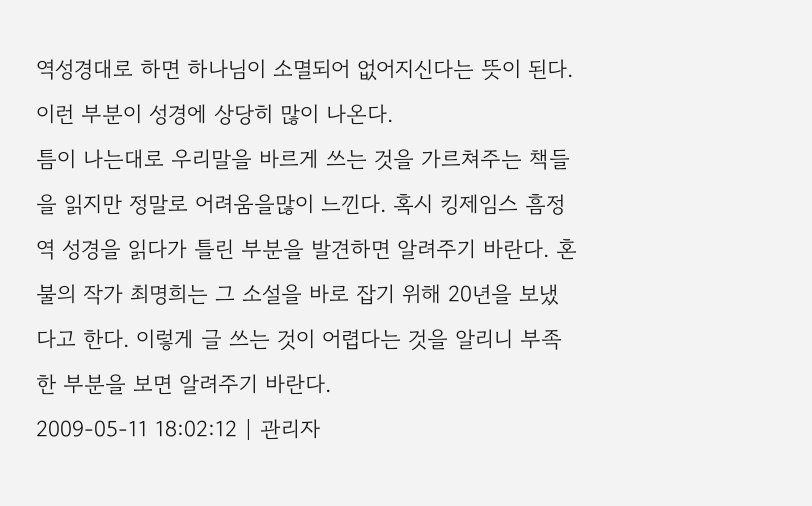역성경대로 하면 하나님이 소멸되어 없어지신다는 뜻이 된다. 이런 부분이 성경에 상당히 많이 나온다.
틈이 나는대로 우리말을 바르게 쓰는 것을 가르쳐주는 책들을 읽지만 정말로 어려움을많이 느낀다. 혹시 킹제임스 흠정역 성경을 읽다가 틀린 부분을 발견하면 알려주기 바란다. 혼불의 작가 최명희는 그 소설을 바로 잡기 위해 20년을 보냈다고 한다. 이렇게 글 쓰는 것이 어렵다는 것을 알리니 부족한 부분을 보면 알려주기 바란다.
2009-05-11 18:02:12 | 관리자